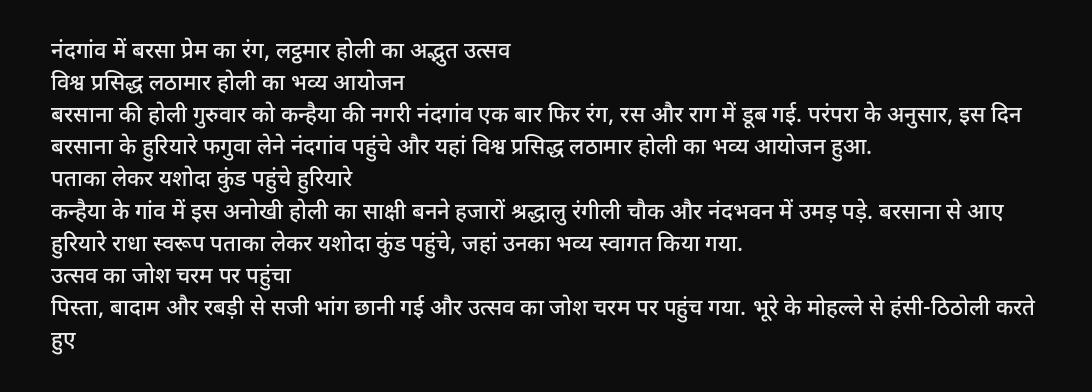नंदगांव में बरसा प्रेम का रंग, लट्ठमार होली का अद्भुत उत्सव
विश्व प्रसिद्ध लठामार होली का भव्य आयोजन
बरसाना की होली गुरुवार को कन्हैया की नगरी नंदगांव एक बार फिर रंग, रस और राग में डूब गई. परंपरा के अनुसार, इस दिन बरसाना के हुरियारे फगुवा लेने नंदगांव पहुंचे और यहां विश्व प्रसिद्ध लठामार होली का भव्य आयोजन हुआ.
पताका लेकर यशोदा कुंड पहुंचे हुरियारे
कन्हैया के गांव में इस अनोखी होली का साक्षी बनने हजारों श्रद्धालु रंगीली चौक और नंदभवन में उमड़ पड़े. बरसाना से आए हुरियारे राधा स्वरूप पताका लेकर यशोदा कुंड पहुंचे, जहां उनका भव्य स्वागत किया गया.
उत्सव का जोश चरम पर पहुंचा
पिस्ता, बादाम और रबड़ी से सजी भांग छानी गई और उत्सव का जोश चरम पर पहुंच गया. भूरे के मोहल्ले से हंसी-ठिठोली करते हुए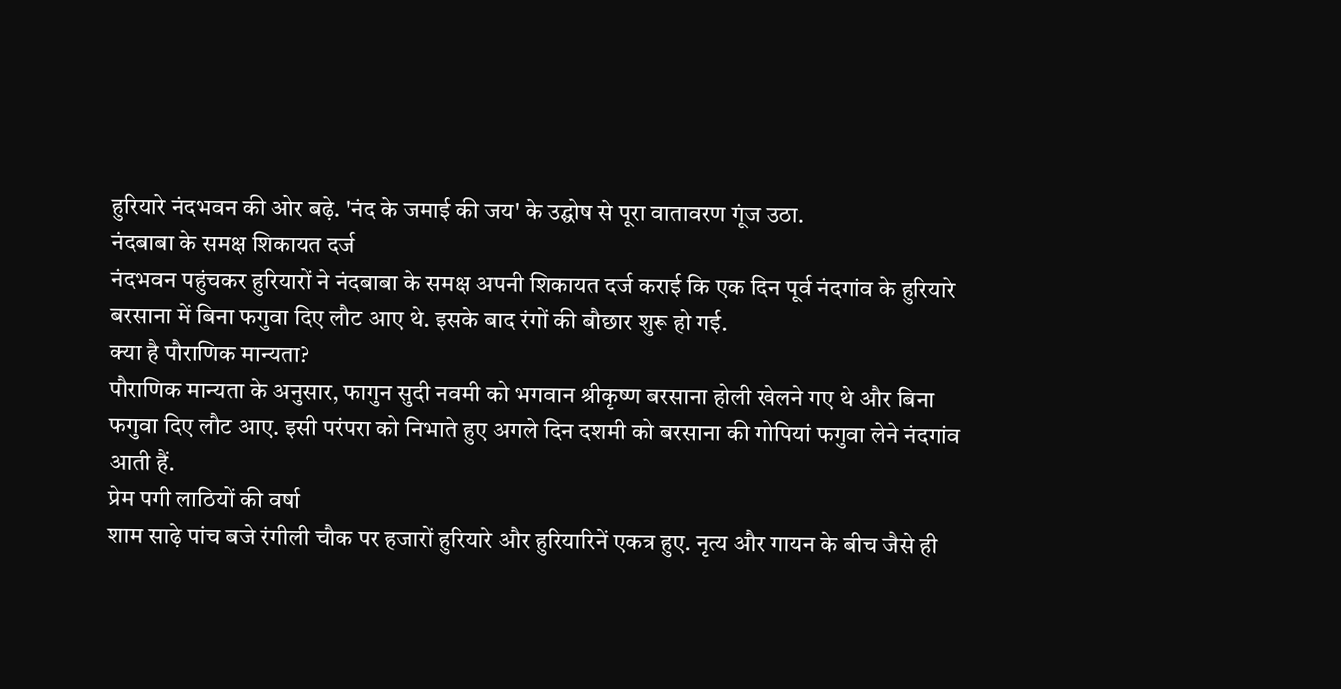हुरियारे नंदभवन की ओर बढ़े. 'नंद के जमाई की जय' के उद्घोष से पूरा वातावरण गूंज उठा.
नंदबाबा के समक्ष शिकायत दर्ज
नंदभवन पहुंचकर हुरियारों ने नंदबाबा के समक्ष अपनी शिकायत दर्ज कराई कि एक दिन पूर्व नंदगांव के हुरियारे बरसाना में बिना फगुवा दिए लौट आए थे. इसके बाद रंगों की बौछार शुरू हो गई.
क्या है पौराणिक मान्यता?
पौराणिक मान्यता के अनुसार, फागुन सुदी नवमी को भगवान श्रीकृष्ण बरसाना होली खेलने गए थे और बिना फगुवा दिए लौट आए. इसी परंपरा को निभाते हुए अगले दिन दशमी को बरसाना की गोपियां फगुवा लेने नंदगांव आती हैं.
प्रेम पगी लाठियों की वर्षा
शाम साढ़े पांच बजे रंगीली चौक पर हजारों हुरियारे और हुरियारिनें एकत्र हुए. नृत्य और गायन के बीच जैसे ही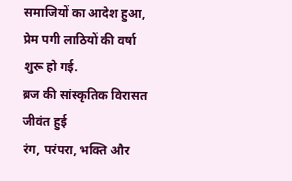समाजियों का आदेश हुआ, प्रेम पगी लाठियों की वर्षा शुरू हो गई.
ब्रज की सांस्कृतिक विरासत जीवंत हुई
रंग, परंपरा, भक्ति और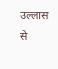उल्लास से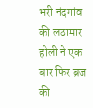भरी नंदगांव की लठामार होली ने एक बार फिर ब्रज की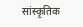सांस्कृतिक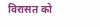विरासत को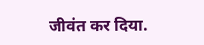जीवंत कर दिया.